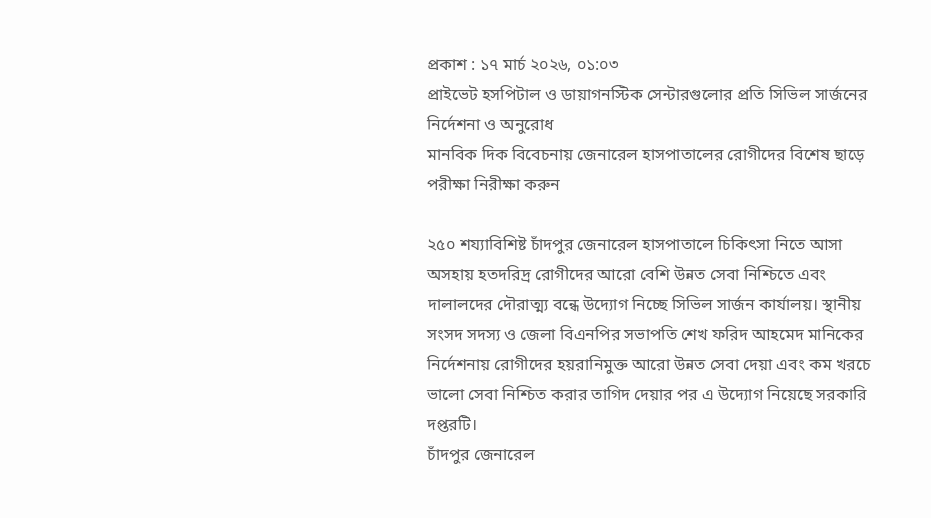প্রকাশ : ১৭ মার্চ ২০২৬, ০১:০৩
প্রাইভেট হসপিটাল ও ডায়াগনস্টিক সেন্টারগুলোর প্রতি সিভিল সার্জনের নির্দেশনা ও অনুরোধ
মানবিক দিক বিবেচনায় জেনারেল হাসপাতালের রোগীদের বিশেষ ছাড়ে পরীক্ষা নিরীক্ষা করুন

২৫০ শয্যাবিশিষ্ট চাঁদপুর জেনারেল হাসপাতালে চিকিৎসা নিতে আসা অসহায় হতদরিদ্র রোগীদের আরো বেশি উন্নত সেবা নিশ্চিতে এবং দালালদের দৌরাত্ম্য বন্ধে উদ্যোগ নিচ্ছে সিভিল সার্জন কার্যালয়। স্থানীয় সংসদ সদস্য ও জেলা বিএনপির সভাপতি শেখ ফরিদ আহমেদ মানিকের নির্দেশনায় রোগীদের হয়রানিমুক্ত আরো উন্নত সেবা দেয়া এবং কম খরচে ভালো সেবা নিশ্চিত করার তাগিদ দেয়ার পর এ উদ্যোগ নিয়েছে সরকারি দপ্তরটি।
চাঁদপুর জেনারেল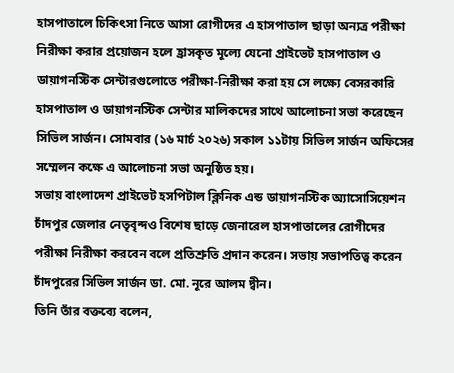হাসপাতালে চিকিৎসা নিতে আসা রোগীদের এ হাসপাতাল ছাড়া অন্যত্র পরীক্ষা নিরীক্ষা করার প্রয়োজন হলে হ্রাসকৃত মূল্যে যেনো প্রাইভেট হাসপাতাল ও ডায়াগনস্টিক সেন্টারগুলোতে পরীক্ষা-নিরীক্ষা করা হয় সে লক্ষ্যে বেসরকারি হাসপাতাল ও ডায়াগনস্টিক সেন্টার মালিকদের সাথে আলোচনা সভা করেছেন সিভিল সার্জন। সোমবার (১৬ মার্চ ২০২৬) সকাল ১১টায় সিভিল সার্জন অফিসের সম্মেলন কক্ষে এ আলোচনা সভা অনুষ্ঠিত হয়।
সভায় বাংলাদেশ প্রাইভেট হসপিটাল ক্লিনিক এন্ড ডায়াগনস্টিক অ্যাসোসিয়েশন চাঁদপুর জেলার নেতৃবৃন্দও বিশেষ ছাড়ে জেনারেল হাসপাতালের রোগীদের পরীক্ষা নিরীক্ষা করবেন বলে প্রতিশ্রুতি প্রদান করেন। সভায় সভাপতিত্ব করেন চাঁদপুরের সিভিল সার্জন ডা. মো. নূরে আলম দ্বীন।
তিনি তাঁর বক্তব্যে বলেন,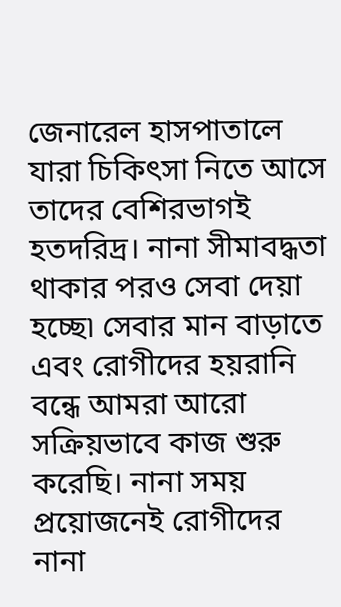জেনারেল হাসপাতালে যারা চিকিৎসা নিতে আসে তাদের বেশিরভাগই হতদরিদ্র। নানা সীমাবদ্ধতা থাকার পরও সেবা দেয়া হচ্ছে৷ সেবার মান বাড়াতে এবং রোগীদের হয়রানি বন্ধে আমরা আরো সক্রিয়ভাবে কাজ শুরু করেছি। নানা সময় প্রয়োজনেই রোগীদের নানা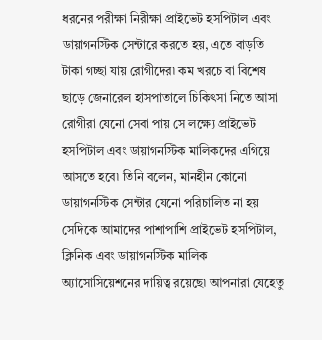ধরনের পরীক্ষা নিরীক্ষা প্রাইভেট হসপিটাল এবং ডায়াগনস্টিক সেন্টারে করতে হয়, এতে বাড়তি টাকা গচ্ছা যায় রোগীদের৷ কম খরচে বা বিশেষ ছাড়ে জেনারেল হাসপাতালে চিকিৎসা নিতে আসা রোগীরা যেনো সেবা পায় সে লক্ষ্যে প্রাইভেট হসপিটাল এবং ডায়াগনস্টিক মালিকদের এগিয়ে আসতে হবে৷ তিনি বলেন, মানহীন কোনো ডায়াগনস্টিক সেন্টার যেনো পরিচালিত না হয় সেদিকে আমাদের পাশাপাশি প্রাইভেট হসপিটাল, ক্লিনিক এবং ডায়াগনস্টিক মালিক অ্যাসোসিয়েশনের দায়িত্ব রয়েছে৷ আপনারা যেহেতু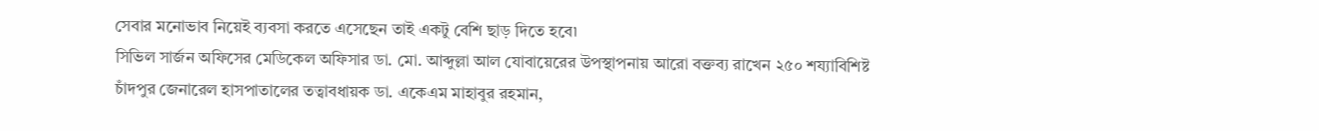সেবার মনোভাব নিয়েই ব্যবসা করতে এসেছেন তাই একটু বেশি ছাড় দিতে হবে৷
সিভিল সার্জন অফিসের মেডিকেল অফিসার ডা. মো. আব্দুল্লা আল যোবায়েরের উপস্থাপনায় আরো বক্তব্য রাখেন ২৫০ শয্যাবিশিষ্ট চাঁদপুর জেনারেল হাসপাতালের তত্বাবধায়ক ডা. একেএম মাহাবুর রহমান,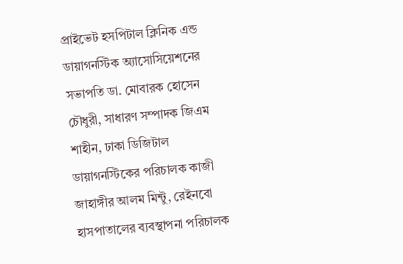প্রাইভেট হসপিটাল ক্লিনিক এন্ড ডায়াগনস্টিক অ্যাসোসিয়েশনের সভাপতি ডা. মোবারক হোসেন চৌধুরী, সাধারণ সম্পাদক জিএম শাহীন, ঢাকা ডিজিটাল ডায়াগনস্টিকের পরিচালক কাজী জাহাঙ্গীর আলম মিন্টু, রেইনবো হাসপাতালের ব্যবস্থাপনা পরিচালক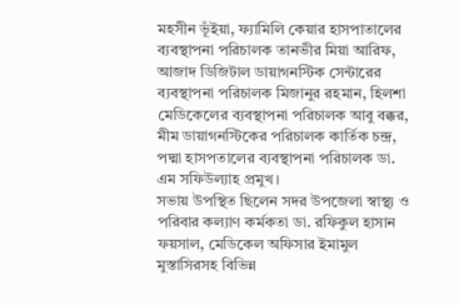মহসীন ভূঁইয়া, ফ্যামিলি কেয়ার হাসপাতালের ব্যবস্থাপনা পরিচালক তানভীর মিয়া আরিফ, আজাদ ডিজিটাল ডায়াগনস্টিক সেন্টারের ব্যবস্থাপনা পরিচালক মিজানুর রহমান, হিলশা মেডিকেলের ব্যবস্থাপনা পরিচালক আবু বক্কর, মীম ডায়াগনস্টিকের পরিচালক কার্তিক চন্দ্র, পদ্মা হাসপতালের ব্যবস্থাপনা পরিচালক ডা. এম সফিউল্যাহ প্রমুখ।
সভায় উপস্থিত ছিলেন সদর উপজেলা স্বাস্থ্য ও পরিবার কল্যাণ কর্মকতা ডা. রফিকুল হাসান ফয়সাল, মেডিকেল অফিসার ইমামুল মুস্তাসিরসহ বিভিন্ন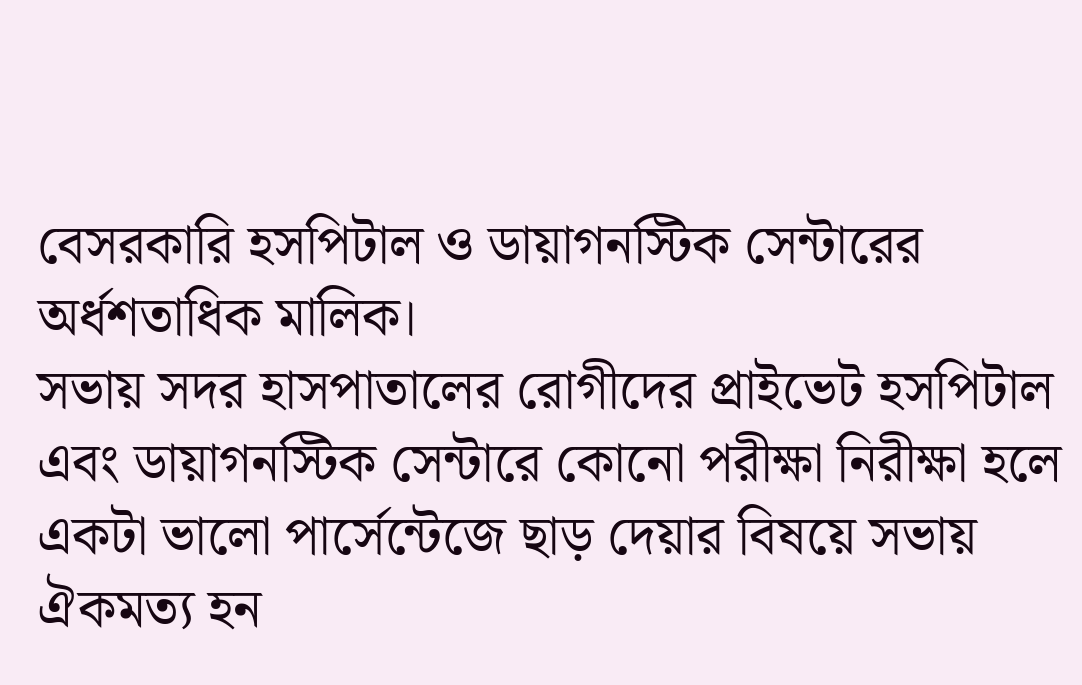বেসরকারি হসপিটাল ও ডায়াগনস্টিক সেন্টারের অর্ধশতাধিক মালিক।
সভায় সদর হাসপাতালের রোগীদের প্রাইভেট হসপিটাল এবং ডায়াগনস্টিক সেন্টারে কোনো পরীক্ষা নিরীক্ষা হলে একটা ভালো পার্সেন্টেজে ছাড় দেয়ার বিষয়ে সভায় ঐকমত্য হন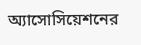অ্যাসোসিয়েশনের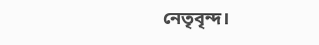নেতৃবৃন্দ।